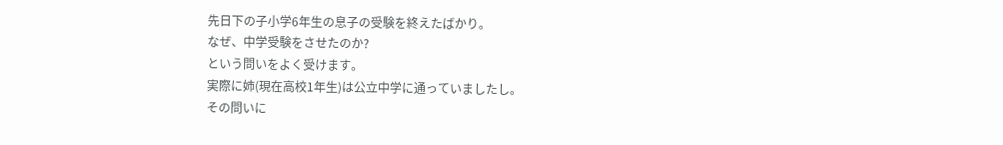先日下の子小学6年生の息子の受験を終えたばかり。
なぜ、中学受験をさせたのか?
という問いをよく受けます。
実際に姉(現在高校1年生)は公立中学に通っていましたし。
その問いに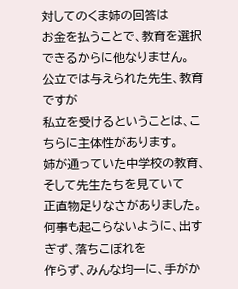対してのくま姉の回答は
お金を払うことで、教育を選択できるからに他なりません。
公立では与えられた先生、教育ですが
私立を受けるということは、こちらに主体性があります。
姉が通っていた中学校の教育、そして先生たちを見ていて
正直物足りなさがありました。
何事も起こらないように、出すぎず、落ちこぼれを
作らず、みんな均一に、手がか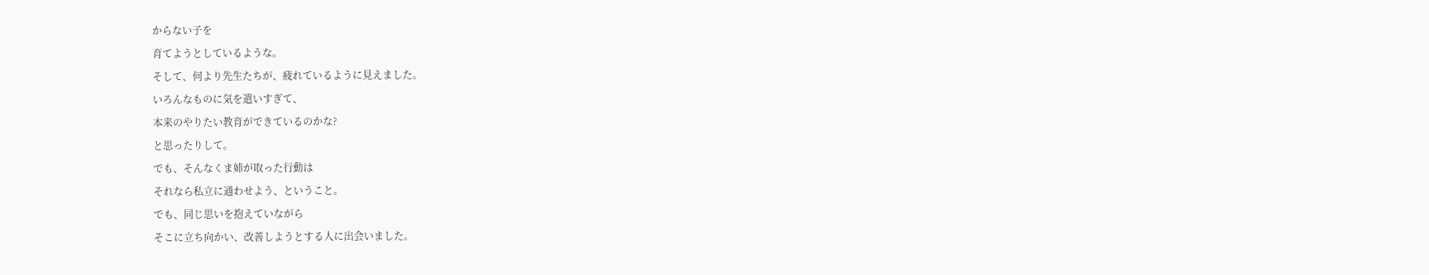からない子を
育てようとしているような。
そして、何より先生たちが、疲れているように見えました。
いろんなものに気を遣いすぎて、
本来のやりたい教育ができているのかな?
と思ったりして。
でも、そんなくま姉が取った行動は
それなら私立に通わせよう、ということ。
でも、同じ思いを抱えていながら
そこに立ち向かい、改善しようとする人に出会いました。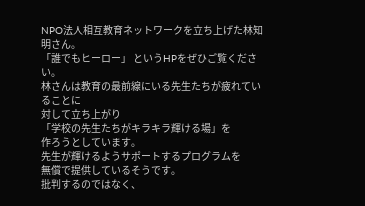NPO法人相互教育ネットワークを立ち上げた林知明さん。
「誰でもヒーロー」 というHPをぜひご覧ください。
林さんは教育の最前線にいる先生たちが疲れていることに
対して立ち上がり
「学校の先生たちがキラキラ輝ける場」を
作ろうとしています。
先生が輝けるようサポートするプログラムを
無償で提供しているそうです。
批判するのではなく、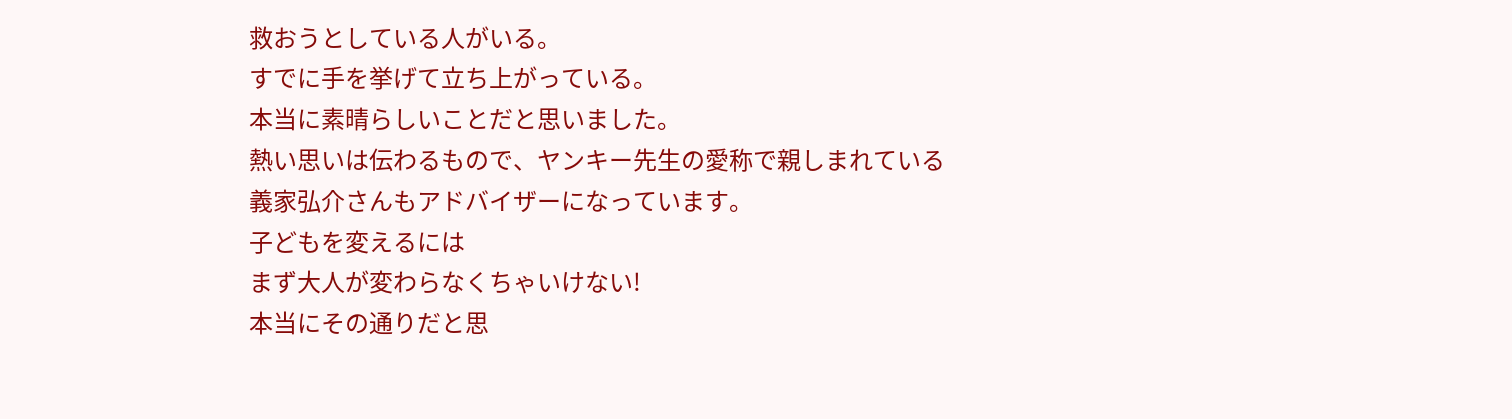救おうとしている人がいる。
すでに手を挙げて立ち上がっている。
本当に素晴らしいことだと思いました。
熱い思いは伝わるもので、ヤンキー先生の愛称で親しまれている
義家弘介さんもアドバイザーになっています。
子どもを変えるには
まず大人が変わらなくちゃいけない!
本当にその通りだと思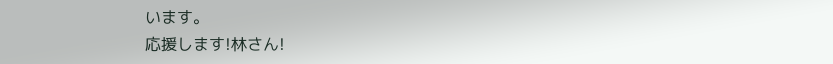います。
応援します!林さん!